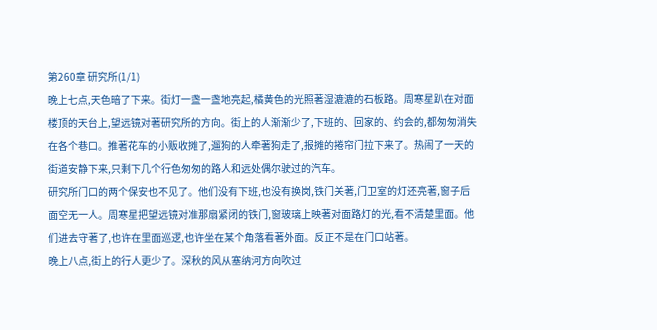第260章 研究所(1/1)
晚上七点,天色暗了下来。街灯一盏一盏地亮起,橘黄色的光照著湿漉漉的石板路。周寒星趴在对面楼顶的天台上,望远镜对著研究所的方向。街上的人渐渐少了,下班的、回家的、约会的,都匆匆消失在各个巷口。推著花车的小贩收摊了,遛狗的人牵著狗走了,报摊的捲帘门拉下来了。热闹了一天的街道安静下来,只剩下几个行色匆匆的路人和远处偶尔驶过的汽车。
研究所门口的两个保安也不见了。他们没有下班,也没有换岗,铁门关著,门卫室的灯还亮著,窗子后面空无一人。周寒星把望远镜对准那扇紧闭的铁门,窗玻璃上映著对面路灯的光,看不清楚里面。他们进去守著了,也许在里面巡逻,也许坐在某个角落看著外面。反正不是在门口站著。
晚上八点,街上的行人更少了。深秋的风从塞纳河方向吹过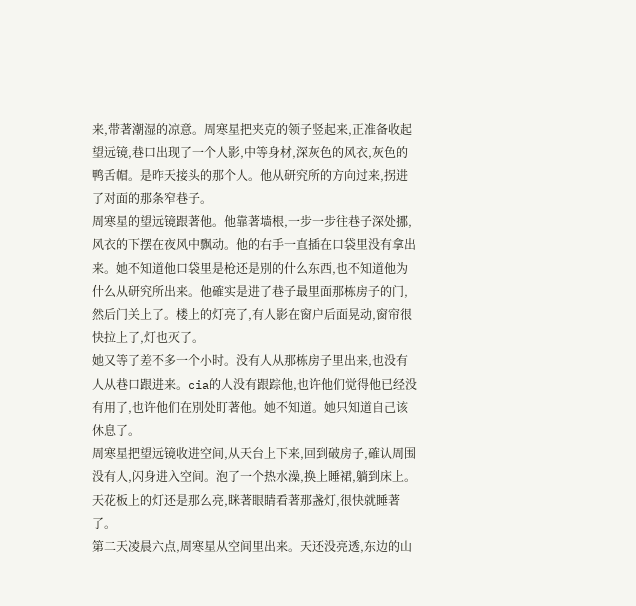来,带著潮湿的凉意。周寒星把夹克的领子竖起来,正准备收起望远镜,巷口出现了一个人影,中等身材,深灰色的风衣,灰色的鸭舌帽。是昨天接头的那个人。他从研究所的方向过来,拐进了对面的那条窄巷子。
周寒星的望远镜跟著他。他靠著墙根,一步一步往巷子深处挪,风衣的下摆在夜风中飘动。他的右手一直插在口袋里没有拿出来。她不知道他口袋里是枪还是別的什么东西,也不知道他为什么从研究所出来。他確实是进了巷子最里面那栋房子的门,然后门关上了。楼上的灯亮了,有人影在窗户后面晃动,窗帘很快拉上了,灯也灭了。
她又等了差不多一个小时。没有人从那栋房子里出来,也没有人从巷口跟进来。cia的人没有跟踪他,也许他们觉得他已经没有用了,也许他们在別处盯著他。她不知道。她只知道自己该休息了。
周寒星把望远镜收进空间,从天台上下来,回到破房子,確认周围没有人,闪身进入空间。泡了一个热水澡,换上睡裙,躺到床上。天花板上的灯还是那么亮,眯著眼睛看著那盏灯,很快就睡著了。
第二天凌晨六点,周寒星从空间里出来。天还没亮透,东边的山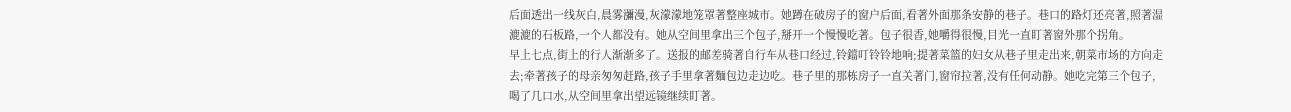后面透出一线灰白,晨雾瀰漫,灰濛濛地笼罩著整座城市。她蹲在破房子的窗户后面,看著外面那条安静的巷子。巷口的路灯还亮著,照著湿漉漉的石板路,一个人都没有。她从空间里拿出三个包子,掰开一个慢慢吃著。包子很香,她嚼得很慢,目光一直盯著窗外那个拐角。
早上七点,街上的行人渐渐多了。送报的邮差骑著自行车从巷口经过,铃鐺叮铃铃地响;提著菜篮的妇女从巷子里走出来,朝菜市场的方向走去;牵著孩子的母亲匆匆赶路,孩子手里拿著麵包边走边吃。巷子里的那栋房子一直关著门,窗帘拉著,没有任何动静。她吃完第三个包子,喝了几口水,从空间里拿出望远镜继续盯著。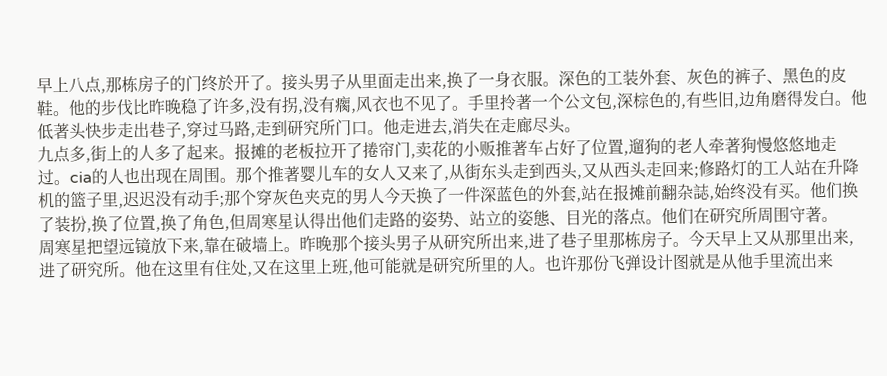早上八点,那栋房子的门终於开了。接头男子从里面走出来,换了一身衣服。深色的工装外套、灰色的裤子、黑色的皮鞋。他的步伐比昨晚稳了许多,没有拐,没有瘸,风衣也不见了。手里拎著一个公文包,深棕色的,有些旧,边角磨得发白。他低著头快步走出巷子,穿过马路,走到研究所门口。他走进去,消失在走廊尽头。
九点多,街上的人多了起来。报摊的老板拉开了捲帘门,卖花的小贩推著车占好了位置,遛狗的老人牵著狗慢悠悠地走过。cia的人也出现在周围。那个推著婴儿车的女人又来了,从街东头走到西头,又从西头走回来;修路灯的工人站在升降机的篮子里,迟迟没有动手;那个穿灰色夹克的男人今天换了一件深蓝色的外套,站在报摊前翻杂誌,始终没有买。他们换了装扮,换了位置,换了角色,但周寒星认得出他们走路的姿势、站立的姿態、目光的落点。他们在研究所周围守著。
周寒星把望远镜放下来,靠在破墙上。昨晚那个接头男子从研究所出来,进了巷子里那栋房子。今天早上又从那里出来,进了研究所。他在这里有住处,又在这里上班,他可能就是研究所里的人。也许那份飞弹设计图就是从他手里流出来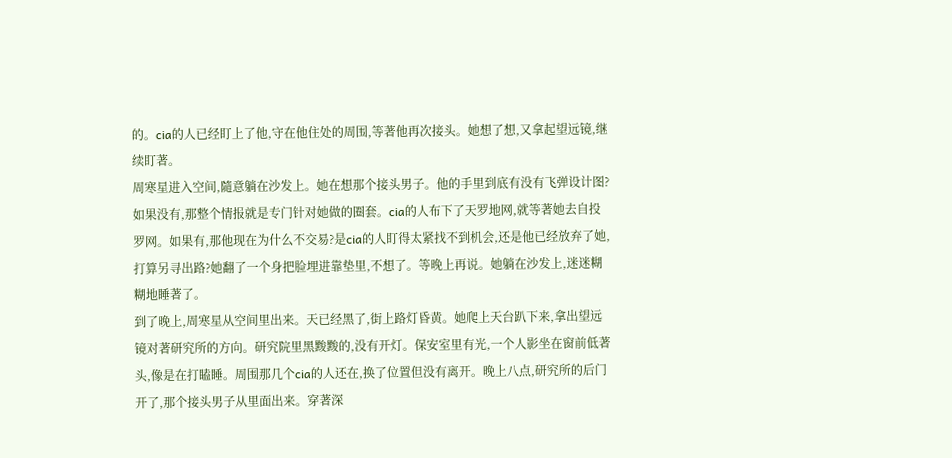的。cia的人已经盯上了他,守在他住处的周围,等著他再次接头。她想了想,又拿起望远镜,继续盯著。
周寒星进入空间,隨意躺在沙发上。她在想那个接头男子。他的手里到底有没有飞弹设计图?如果没有,那整个情报就是专门针对她做的圈套。cia的人布下了天罗地网,就等著她去自投罗网。如果有,那他现在为什么不交易?是cia的人盯得太紧找不到机会,还是他已经放弃了她,打算另寻出路?她翻了一个身把脸埋进靠垫里,不想了。等晚上再说。她躺在沙发上,迷迷糊糊地睡著了。
到了晚上,周寒星从空间里出来。天已经黑了,街上路灯昏黄。她爬上天台趴下来,拿出望远镜对著研究所的方向。研究院里黑黢黢的,没有开灯。保安室里有光,一个人影坐在窗前低著头,像是在打瞌睡。周围那几个cia的人还在,换了位置但没有离开。晚上八点,研究所的后门开了,那个接头男子从里面出来。穿著深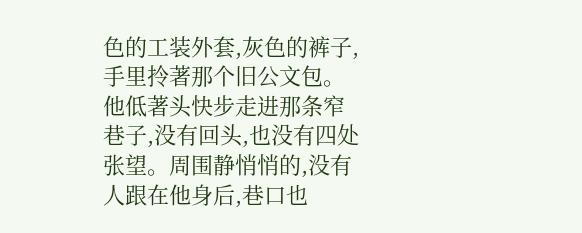色的工装外套,灰色的裤子,手里拎著那个旧公文包。他低著头快步走进那条窄巷子,没有回头,也没有四处张望。周围静悄悄的,没有人跟在他身后,巷口也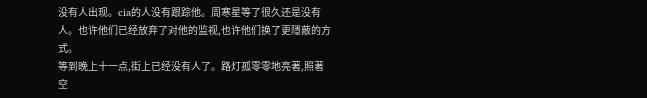没有人出现。cia的人没有跟踪他。周寒星等了很久还是没有人。也许他们已经放弃了对他的监视,也许他们换了更隱蔽的方式。
等到晚上十一点,街上已经没有人了。路灯孤零零地亮著,照著空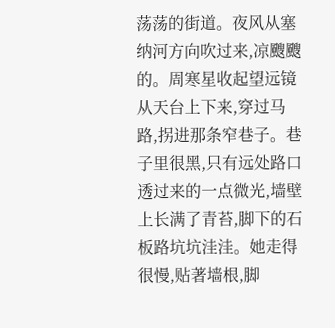荡荡的街道。夜风从塞纳河方向吹过来,凉颼颼的。周寒星收起望远镜从天台上下来,穿过马路,拐进那条窄巷子。巷子里很黑,只有远处路口透过来的一点微光,墙壁上长满了青苔,脚下的石板路坑坑洼洼。她走得很慢,贴著墙根,脚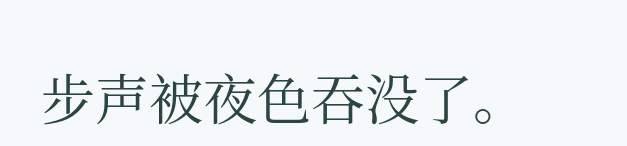步声被夜色吞没了。